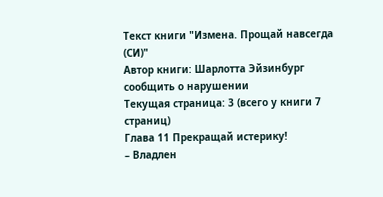Текст книги "Измена. Прощай навсегда (СИ)"
Автор книги: Шарлотта Эйзинбург
сообщить о нарушении
Текущая страница: 3 (всего у книги 7 страниц)
Глава 11 Прекращай истерику!
– Владлен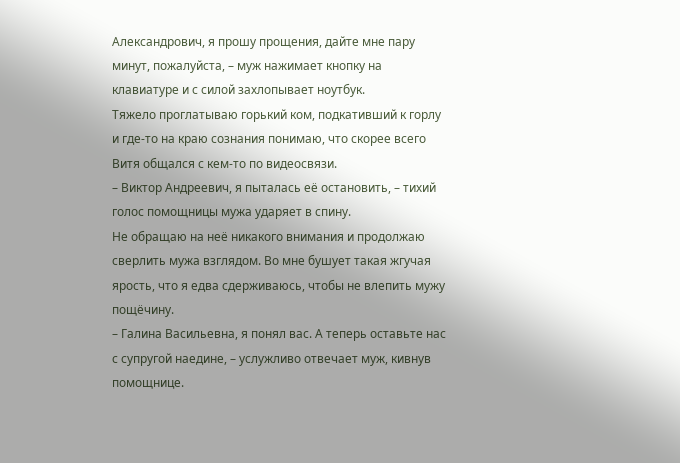Александрович, я прошу прощения, дайте мне пару минут, пожалуйста, – муж нажимает кнопку на клавиатуре и с силой захлопывает ноутбук.
Тяжело проглатываю горький ком, подкативший к горлу и где-то на краю сознания понимаю, что скорее всего Витя общался с кем-то по видеосвязи.
– Виктор Андреевич, я пыталась её остановить, – тихий голос помощницы мужа ударяет в спину.
Не обращаю на неё никакого внимания и продолжаю сверлить мужа взглядом. Во мне бушует такая жгучая ярость, что я едва сдерживаюсь, чтобы не влепить мужу пощёчину.
– Галина Васильевна, я понял вас. А теперь оставьте нас с супругой наедине, – услужливо отвечает муж, кивнув помощнице.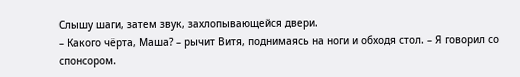Слышу шаги, затем звук, захлопывающейся двери.
– Какого чёрта, Маша? – рычит Витя, поднимаясь на ноги и обходя стол. – Я говорил со спонсором.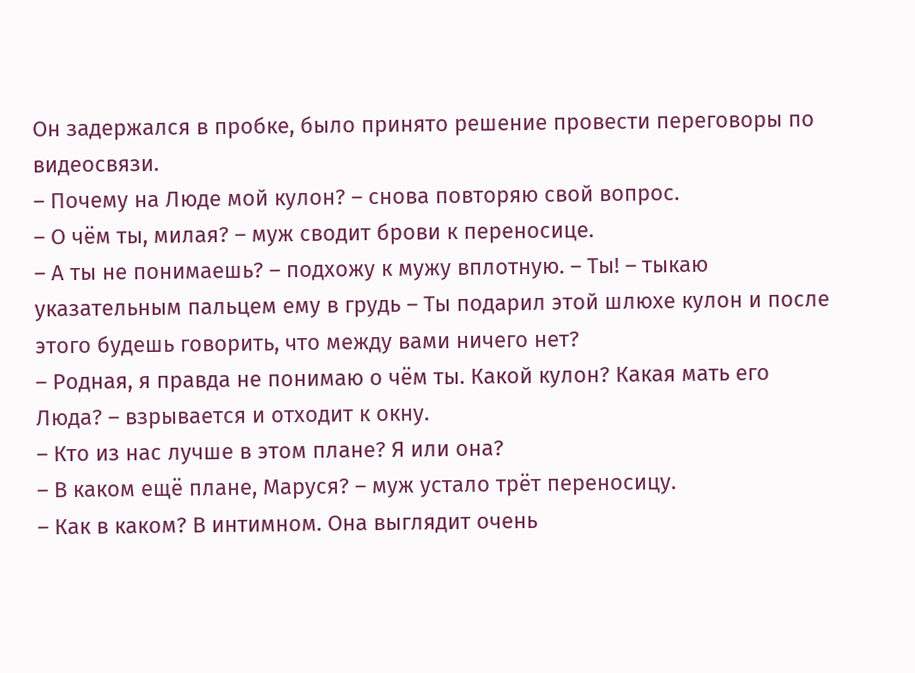Он задержался в пробке, было принято решение провести переговоры по видеосвязи.
– Почему на Люде мой кулон? – снова повторяю свой вопрос.
– О чём ты, милая? – муж сводит брови к переносице.
– А ты не понимаешь? – подхожу к мужу вплотную. – Ты! – тыкаю указательным пальцем ему в грудь – Ты подарил этой шлюхе кулон и после этого будешь говорить, что между вами ничего нет?
– Родная, я правда не понимаю о чём ты. Какой кулон? Какая мать его Люда? – взрывается и отходит к окну.
– Кто из нас лучше в этом плане? Я или она?
– В каком ещё плане, Маруся? – муж устало трёт переносицу.
– Как в каком? В интимном. Она выглядит очень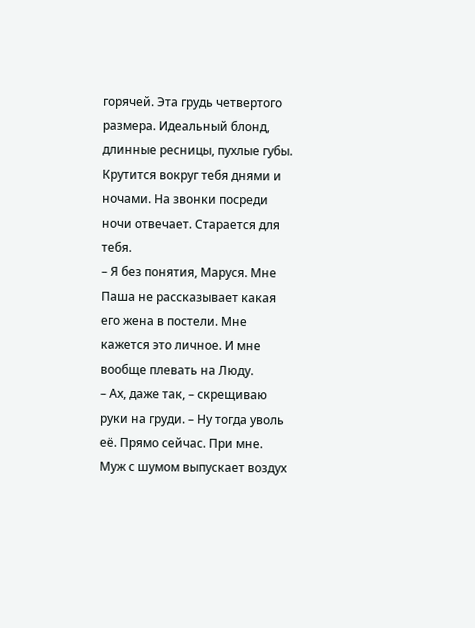горячей. Эта грудь четвертого размера. Идеальный блонд, длинные ресницы, пухлые губы. Крутится вокруг тебя днями и ночами. На звонки посреди ночи отвечает. Старается для тебя.
– Я без понятия, Маруся. Мне Паша не рассказывает какая его жена в постели. Мне кажется это личное. И мне вообще плевать на Люду.
– Ах, даже так, – скрещиваю руки на груди. – Ну тогда уволь её. Прямо сейчас. При мне.
Муж с шумом выпускает воздух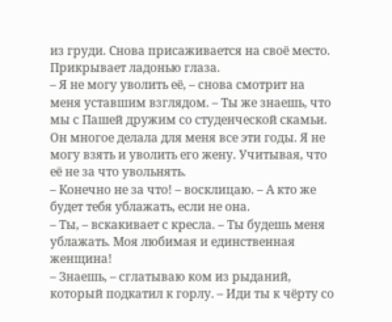из груди. Снова присаживается на своё место. Прикрывает ладонью глаза.
– Я не могу уволить её, – снова смотрит на меня уставшим взглядом. – Ты же знаешь, что мы с Пашей дружим со студенческой скамьи. Он многое делала для меня все эти годы. Я не могу взять и уволить его жену. Учитывая, что её не за что увольнять.
– Конечно не за что! – восклицаю. – А кто же будет тебя ублажать, если не она.
– Ты, – вскакивает с кресла. – Ты будешь меня ублажать. Моя любимая и единственная женщина!
– Знаешь, – сглатываю ком из рыданий, который подкатил к горлу. – Иди ты к чёрту со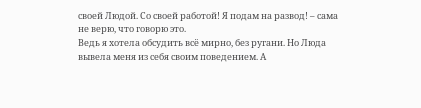своей Людой. Со своей работой! Я подам на развод! – сама не верю, что говорю это.
Ведь я хотела обсудить всё мирно, без ругани. Но Люда вывела меня из себя своим поведением. А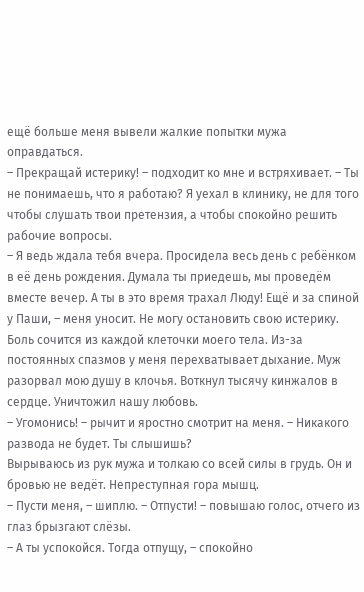ещё больше меня вывели жалкие попытки мужа оправдаться.
– Прекращай истерику! – подходит ко мне и встряхивает. – Ты не понимаешь, что я работаю? Я уехал в клинику, не для того чтобы слушать твои претензия, а чтобы спокойно решить рабочие вопросы.
– Я ведь ждала тебя вчера. Просидела весь день с ребёнком в её день рождения. Думала ты приедешь, мы проведём вместе вечер. А ты в это время трахал Люду! Ещё и за спиной у Паши, – меня уносит. Не могу остановить свою истерику.
Боль сочится из каждой клеточки моего тела. Из-за постоянных спазмов у меня перехватывает дыхание. Муж разорвал мою душу в клочья. Воткнул тысячу кинжалов в сердце. Уничтожил нашу любовь.
– Угомонись! – рычит и яростно смотрит на меня. – Никакого развода не будет. Ты слышишь?
Вырываюсь из рук мужа и толкаю со всей силы в грудь. Он и бровью не ведёт. Непреступная гора мышц.
– Пусти меня, – шиплю. – Отпусти! – повышаю голос, отчего из глаз брызгают слёзы.
– А ты успокойся. Тогда отпущу, – спокойно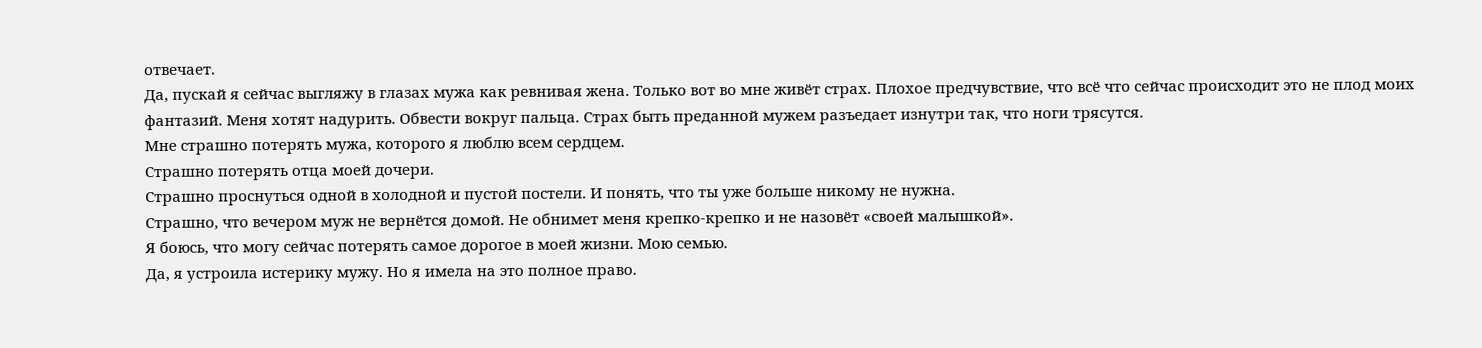отвечает.
Да, пускай я сейчас выгляжу в глазах мужа как ревнивая жена. Только вот во мне живёт страх. Плохое предчувствие, что всё что сейчас происходит это не плод моих фантазий. Меня хотят надурить. Обвести вокруг пальца. Страх быть преданной мужем разъедает изнутри так, что ноги трясутся.
Мне страшно потерять мужа, которого я люблю всем сердцем.
Страшно потерять отца моей дочери.
Страшно проснуться одной в холодной и пустой постели. И понять, что ты уже больше никому не нужна.
Страшно, что вечером муж не вернётся домой. Не обнимет меня крепко-крепко и не назовёт «своей малышкой».
Я боюсь, что могу сейчас потерять самое дорогое в моей жизни. Мою семью.
Да, я устроила истерику мужу. Но я имела на это полное право.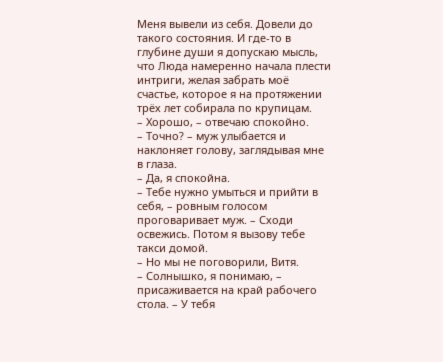Меня вывели из себя. Довели до такого состояния. И где-то в глубине души я допускаю мысль, что Люда намеренно начала плести интриги, желая забрать моё счастье, которое я на протяжении трёх лет собирала по крупицам.
– Хорошо, – отвечаю спокойно.
– Точно? – муж улыбается и наклоняет голову, заглядывая мне в глаза.
– Да, я спокойна.
– Тебе нужно умыться и прийти в себя, – ровным голосом проговаривает муж. – Сходи освежись. Потом я вызову тебе такси домой.
– Но мы не поговорили, Витя.
– Солнышко, я понимаю, – присаживается на край рабочего стола. – У тебя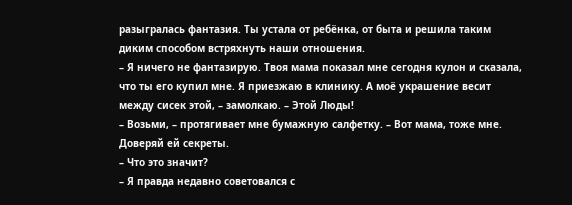разыгралась фантазия. Ты устала от ребёнка, от быта и решила таким диким способом встряхнуть наши отношения.
– Я ничего не фантазирую. Твоя мама показал мне сегодня кулон и сказала, что ты его купил мне. Я приезжаю в клинику. А моё украшение весит между сисек этой, – замолкаю. – Этой Люды!
– Возьми, – протягивает мне бумажную салфетку. – Вот мама, тоже мне. Доверяй ей секреты.
– Что это значит?
– Я правда недавно советовался с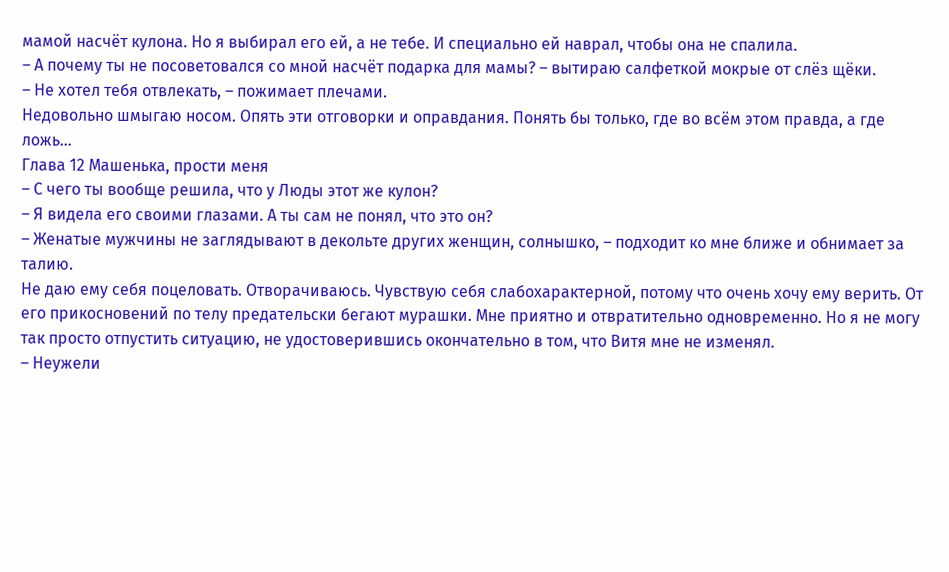мамой насчёт кулона. Но я выбирал его ей, а не тебе. И специально ей наврал, чтобы она не спалила.
– А почему ты не посоветовался со мной насчёт подарка для мамы? – вытираю салфеткой мокрые от слёз щёки.
– Не хотел тебя отвлекать, – пожимает плечами.
Недовольно шмыгаю носом. Опять эти отговорки и оправдания. Понять бы только, где во всём этом правда, а где ложь…
Глава 12 Машенька, прости меня
– С чего ты вообще решила, что у Люды этот же кулон?
– Я видела его своими глазами. А ты сам не понял, что это он?
– Женатые мужчины не заглядывают в декольте других женщин, солнышко, – подходит ко мне ближе и обнимает за талию.
Не даю ему себя поцеловать. Отворачиваюсь. Чувствую себя слабохарактерной, потому что очень хочу ему верить. От его прикосновений по телу предательски бегают мурашки. Мне приятно и отвратительно одновременно. Но я не могу так просто отпустить ситуацию, не удостоверившись окончательно в том, что Витя мне не изменял.
– Неужели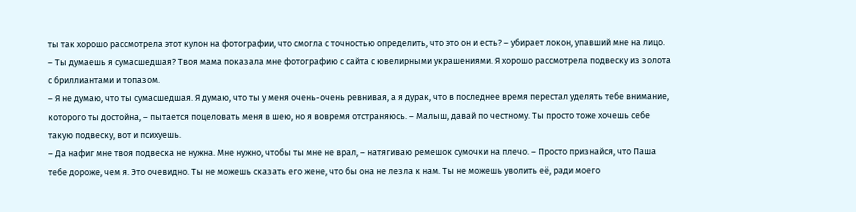ты так хорошо рассмотрела этот кулон на фотографии, что смогла с точностью определить, что это он и есть? – убирает локон, упавший мне на лицо.
– Ты думаешь я сумасшедшая? Твоя мама показала мне фотографию с сайта с ювелирными украшениями. Я хорошо рассмотрела подвеску из золота с бриллиантами и топазом.
– Я не думаю, что ты сумасшедшая. Я думаю, что ты у меня очень-очень ревнивая, а я дурак, что в последнее время перестал уделять тебе внимание, которого ты достойна, – пытается поцеловать меня в шею, но я вовремя отстраняюсь. – Малыш, давай по честному. Ты просто тоже хочешь себе такую подвеску, вот и психуешь.
– Да нафиг мне твоя подвеска не нужна. Мне нужно, чтобы ты мне не врал, – натягиваю ремешок сумочки на плечо. – Просто признайся, что Паша тебе дороже, чем я. Это очевидно. Ты не можешь сказать его жене, что бы она не лезла к нам. Ты не можешь уволить её, ради моего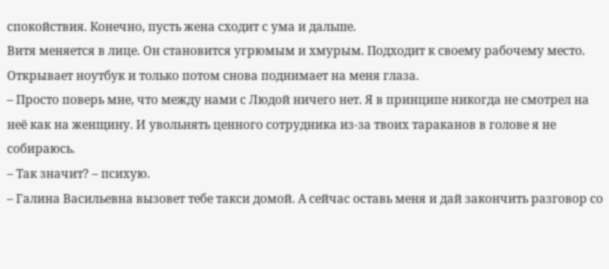спокойствия. Конечно, пусть жена сходит с ума и дальше.
Витя меняется в лице. Он становится угрюмым и хмурым. Подходит к своему рабочему место. Открывает ноутбук и только потом снова поднимает на меня глаза.
– Просто поверь мне, что между нами с Людой ничего нет. Я в принципе никогда не смотрел на неё как на женщину. И увольнять ценного сотрудника из-за твоих тараканов в голове я не собираюсь.
– Так значит? – психую.
– Галина Васильевна вызовет тебе такси домой. А сейчас оставь меня и дай закончить разговор со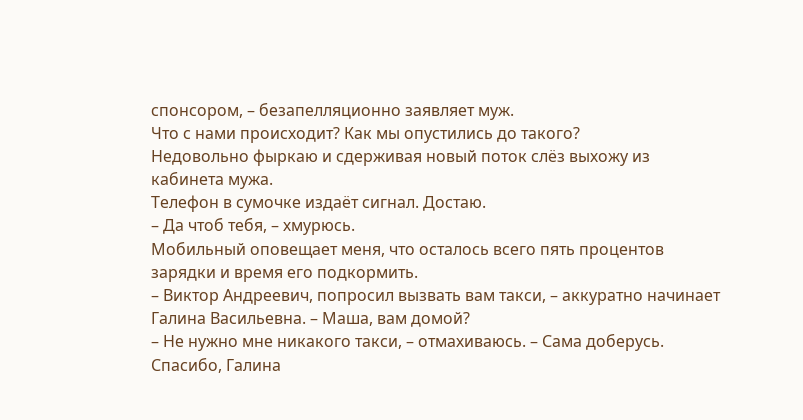спонсором, – безапелляционно заявляет муж.
Что с нами происходит? Как мы опустились до такого?
Недовольно фыркаю и сдерживая новый поток слёз выхожу из кабинета мужа.
Телефон в сумочке издаёт сигнал. Достаю.
– Да чтоб тебя, – хмурюсь.
Мобильный оповещает меня, что осталось всего пять процентов зарядки и время его подкормить.
– Виктор Андреевич, попросил вызвать вам такси, – аккуратно начинает Галина Васильевна. – Маша, вам домой?
– Не нужно мне никакого такси, – отмахиваюсь. – Сама доберусь. Спасибо, Галина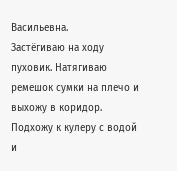Васильевна.
Застёгиваю на ходу пуховик. Натягиваю ремешок сумки на плечо и выхожу в коридор. Подхожу к кулеру с водой и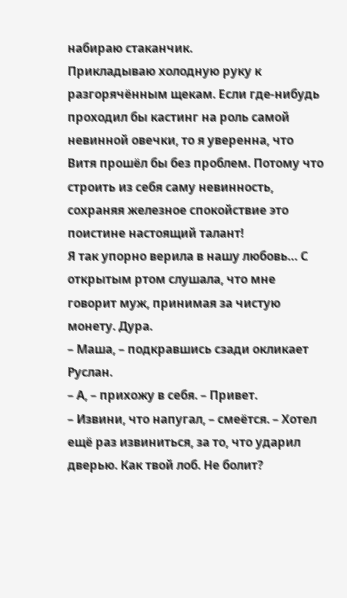набираю стаканчик.
Прикладываю холодную руку к разгорячённым щекам. Если где-нибудь проходил бы кастинг на роль самой невинной овечки, то я уверенна, что Витя прошёл бы без проблем. Потому что строить из себя саму невинность, сохраняя железное спокойствие это поистине настоящий талант!
Я так упорно верила в нашу любовь… С открытым ртом слушала, что мне говорит муж, принимая за чистую монету. Дура.
– Маша, – подкравшись сзади окликает Руслан.
– А, – прихожу в себя. – Привет.
– Извини, что напугал, – смеётся. – Хотел ещё раз извиниться, за то, что ударил дверью. Как твой лоб. Не болит?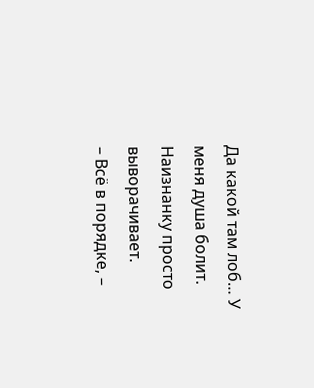Да какой там лоб… У меня душа болит. Наизнанку просто выворачивает.
– Всё в порядке, –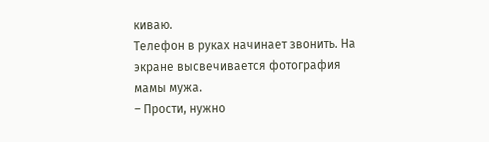киваю.
Телефон в руках начинает звонить. На экране высвечивается фотография мамы мужа.
– Прости, нужно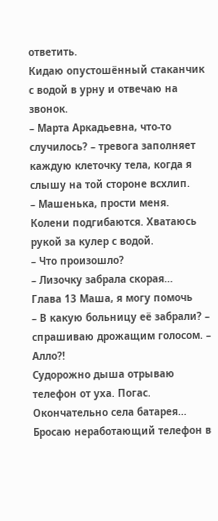ответить.
Кидаю опустошённый стаканчик с водой в урну и отвечаю на звонок.
– Марта Аркадьевна, что-то случилось? – тревога заполняет каждую клеточку тела, когда я слышу на той стороне всхлип.
– Машенька, прости меня.
Колени подгибаются. Хватаюсь рукой за кулер с водой.
– Что произошло?
– Лизочку забрала скорая…
Глава 13 Маша, я могу помочь
– В какую больницу её забрали? – спрашиваю дрожащим голосом. – Алло?!
Судорожно дыша отрываю телефон от уха. Погас. Окончательно села батарея…
Бросаю неработающий телефон в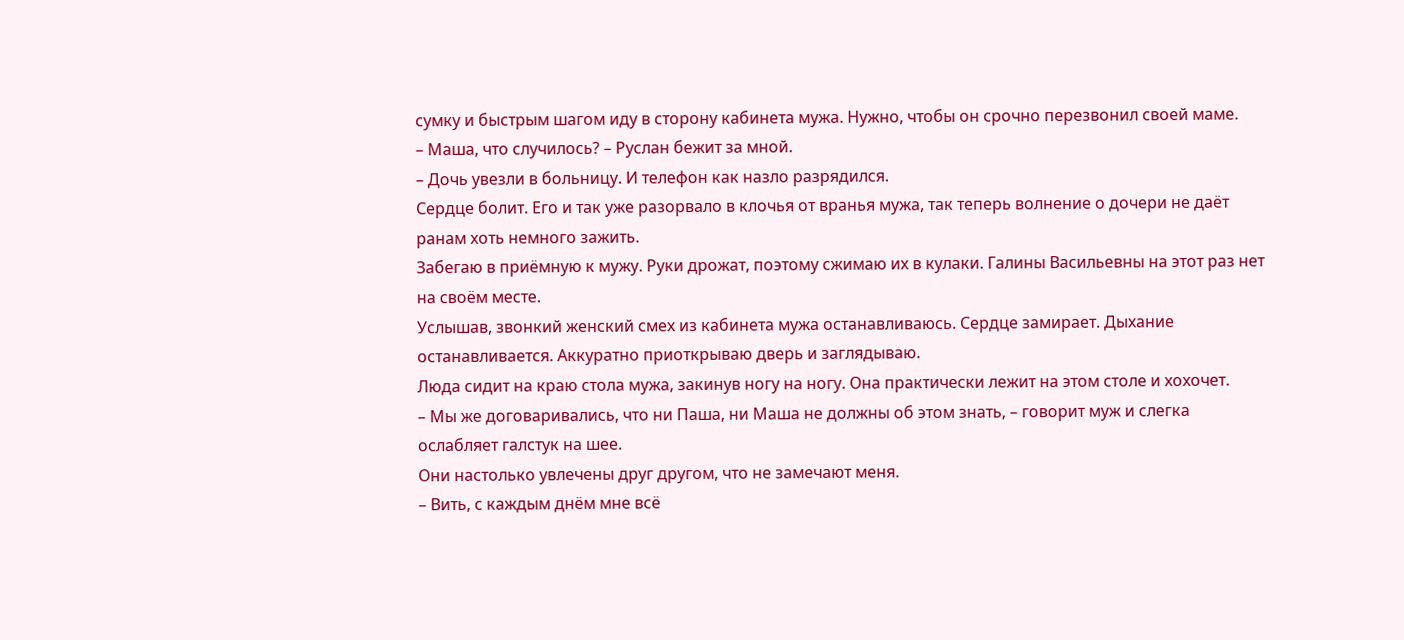сумку и быстрым шагом иду в сторону кабинета мужа. Нужно, чтобы он срочно перезвонил своей маме.
– Маша, что случилось? – Руслан бежит за мной.
– Дочь увезли в больницу. И телефон как назло разрядился.
Сердце болит. Его и так уже разорвало в клочья от вранья мужа, так теперь волнение о дочери не даёт ранам хоть немного зажить.
Забегаю в приёмную к мужу. Руки дрожат, поэтому сжимаю их в кулаки. Галины Васильевны на этот раз нет на своём месте.
Услышав, звонкий женский смех из кабинета мужа останавливаюсь. Сердце замирает. Дыхание останавливается. Аккуратно приоткрываю дверь и заглядываю.
Люда сидит на краю стола мужа, закинув ногу на ногу. Она практически лежит на этом столе и хохочет.
– Мы же договаривались, что ни Паша, ни Маша не должны об этом знать, – говорит муж и слегка ослабляет галстук на шее.
Они настолько увлечены друг другом, что не замечают меня.
– Вить, с каждым днём мне всё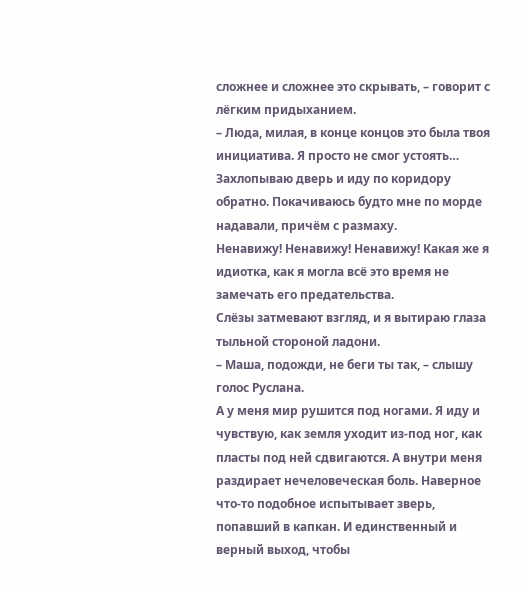сложнее и сложнее это скрывать, – говорит с лёгким придыханием.
– Люда, милая, в конце концов это была твоя инициатива. Я просто не смог устоять…
Захлопываю дверь и иду по коридору обратно. Покачиваюсь будто мне по морде надавали, причём с размаху.
Ненавижу! Ненавижу! Ненавижу! Какая же я идиотка, как я могла всё это время не замечать его предательства.
Слёзы затмевают взгляд, и я вытираю глаза тыльной стороной ладони.
– Маша, подожди, не беги ты так, – слышу голос Руслана.
А у меня мир рушится под ногами. Я иду и чувствую, как земля уходит из-под ног, как пласты под ней сдвигаются. А внутри меня раздирает нечеловеческая боль. Наверное что-то подобное испытывает зверь, попавший в капкан. И единственный и верный выход, чтобы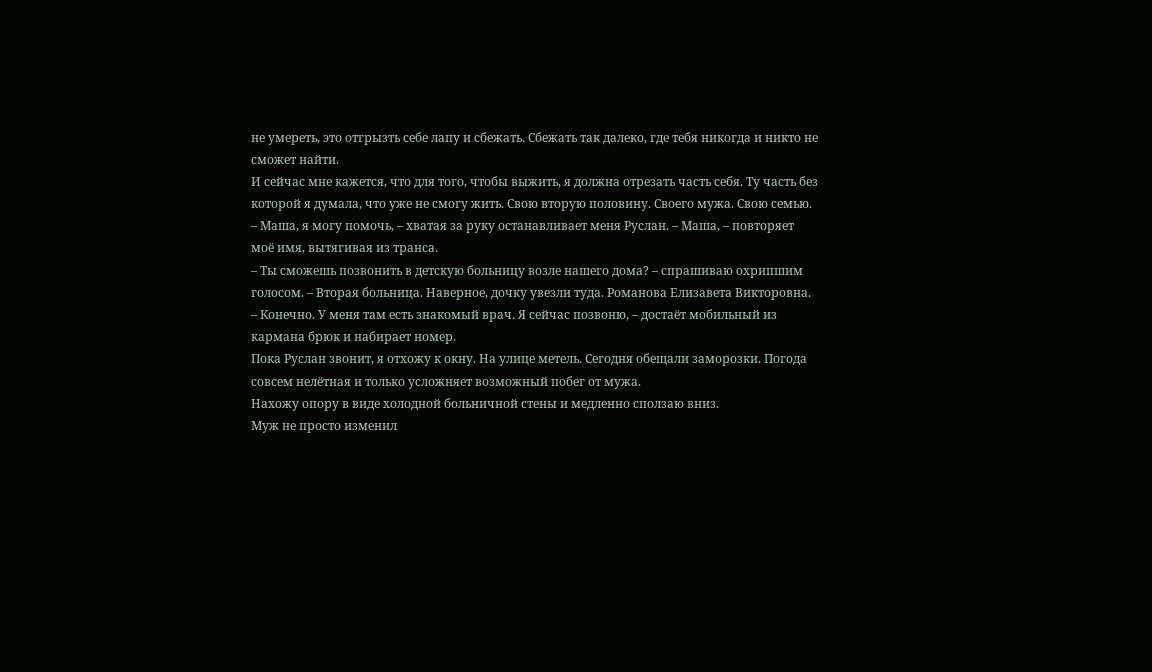не умереть, это отгрызть себе лапу и сбежать. Сбежать так далеко, где тебя никогда и никто не сможет найти.
И сейчас мне кажется, что для того, чтобы выжить, я должна отрезать часть себя. Ту часть без которой я думала, что уже не смогу жить. Свою вторую половину. Своего мужа. Свою семью.
– Маша, я могу помочь, – хватая за руку останавливает меня Руслан. – Маша, – повторяет моё имя, вытягивая из транса.
– Ты сможешь позвонить в детскую больницу возле нашего дома? – спрашиваю охрипшим голосом. – Вторая больница. Наверное, дочку увезли туда. Романова Елизавета Викторовна.
– Конечно. У меня там есть знакомый врач. Я сейчас позвоню, – достаёт мобильный из кармана брюк и набирает номер.
Пока Руслан звонит, я отхожу к окну. На улице метель. Сегодня обещали заморозки. Погода совсем нелётная и только усложняет возможный побег от мужа.
Нахожу опору в виде холодной больничной стены и медленно сползаю вниз.
Муж не просто изменил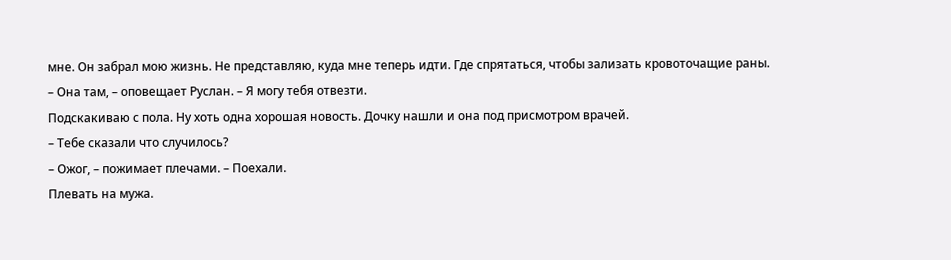мне. Он забрал мою жизнь. Не представляю, куда мне теперь идти. Где спрятаться, чтобы зализать кровоточащие раны.
– Она там, – оповещает Руслан. – Я могу тебя отвезти.
Подскакиваю с пола. Ну хоть одна хорошая новость. Дочку нашли и она под присмотром врачей.
– Тебе сказали что случилось?
– Ожог, – пожимает плечами. – Поехали.
Плевать на мужа.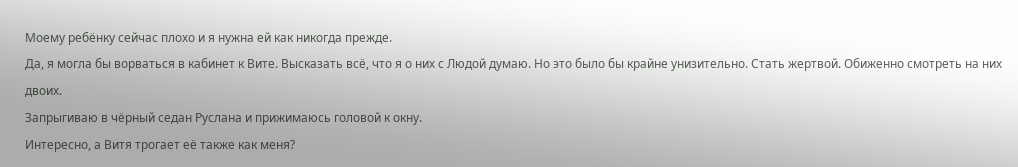Моему ребёнку сейчас плохо и я нужна ей как никогда прежде.
Да, я могла бы ворваться в кабинет к Вите. Высказать всё, что я о них с Людой думаю. Но это было бы крайне унизительно. Стать жертвой. Обиженно смотреть на них двоих.
Запрыгиваю в чёрный седан Руслана и прижимаюсь головой к окну.
Интересно, а Витя трогает её также как меня?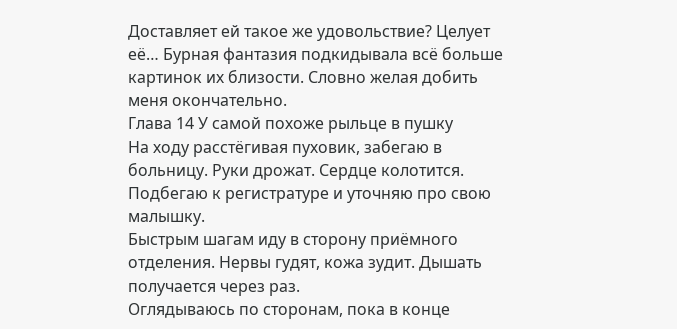Доставляет ей такое же удовольствие? Целует её… Бурная фантазия подкидывала всё больше картинок их близости. Словно желая добить меня окончательно.
Глава 14 У самой похоже рыльце в пушку
На ходу расстёгивая пуховик, забегаю в больницу. Руки дрожат. Сердце колотится. Подбегаю к регистратуре и уточняю про свою малышку.
Быстрым шагам иду в сторону приёмного отделения. Нервы гудят, кожа зудит. Дышать получается через раз.
Оглядываюсь по сторонам, пока в конце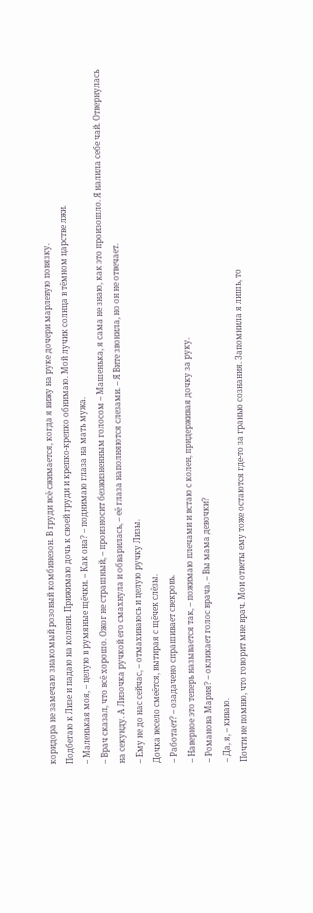коридора не замечаю знакомый розовый комбинезон. В груди всё сжимается, когда я вижу на руке дочери марлевую повязку.
Подбегаю к Лизе и падаю на колени. Прижимаю дочь к своей груди и крепко-крепко обнимаю. Мой лучик солнца в тёмном царстве лжи.
– Маленькая моя, – целую в румяные щёчки. – Как она? – поднимаю глаза на мать мужа.
– Врач сказал, что всё хорошо. Ожог не страшный, – произносит безжизненным голосом – Машенька, я сама не знаю, как это произошло. Я налила себе чай. Отвернулась на секунду. А Лизочка ручкой его смахнула и обварилась, – её глаза наполняются слезами. – Я Вите звонила, но он не отвечает.
– Ему не до нас сейчас, – отмахиваюсь и целую ручку Лизы.
Дочка весело смеётся, вытирая с щёчек слёзы.
– Работает? – озадачено спрашивает свекровь.
– Наверное это теперь называется так, – пожимаю плечами и встаю с колен, придерживая дочку за руку.
– Романова Мария? – окликает голос врача. – Вы мама девочки?
– Да, я, – киваю.
Почти не помню, что говорит мне врач. Мои ответы ему тоже остаются где-то за гранью сознания. Запомнила я лишь, то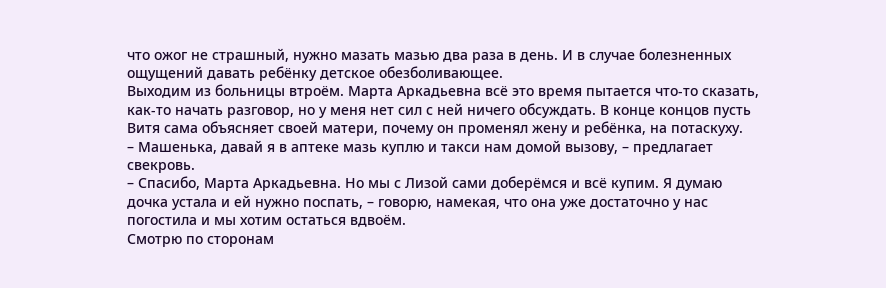что ожог не страшный, нужно мазать мазью два раза в день. И в случае болезненных ощущений давать ребёнку детское обезболивающее.
Выходим из больницы втроём. Марта Аркадьевна всё это время пытается что-то сказать, как-то начать разговор, но у меня нет сил с ней ничего обсуждать. В конце концов пусть Витя сама объясняет своей матери, почему он променял жену и ребёнка, на потаскуху.
– Машенька, давай я в аптеке мазь куплю и такси нам домой вызову, – предлагает свекровь.
– Спасибо, Марта Аркадьевна. Но мы с Лизой сами доберёмся и всё купим. Я думаю дочка устала и ей нужно поспать, – говорю, намекая, что она уже достаточно у нас погостила и мы хотим остаться вдвоём.
Смотрю по сторонам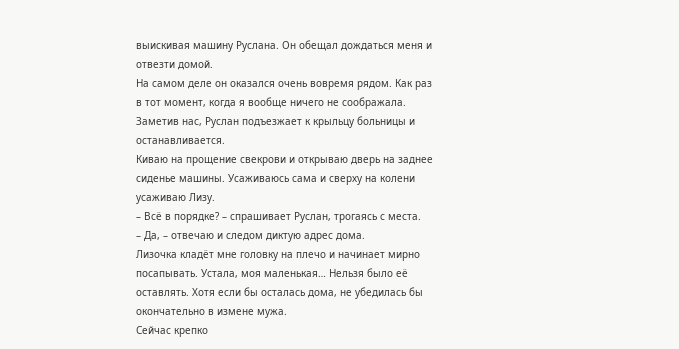выискивая машину Руслана. Он обещал дождаться меня и отвезти домой.
На самом деле он оказался очень вовремя рядом. Как раз в тот момент, когда я вообще ничего не соображала.
Заметив нас, Руслан подъезжает к крыльцу больницы и останавливается.
Киваю на прощение свекрови и открываю дверь на заднее сиденье машины. Усаживаюсь сама и сверху на колени усаживаю Лизу.
– Всё в порядке? – спрашивает Руслан, трогаясь с места.
– Да, – отвечаю и следом диктую адрес дома.
Лизочка кладёт мне головку на плечо и начинает мирно посапывать. Устала, моя маленькая… Нельзя было её оставлять. Хотя если бы осталась дома, не убедилась бы окончательно в измене мужа.
Сейчас крепко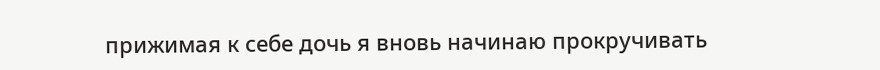прижимая к себе дочь я вновь начинаю прокручивать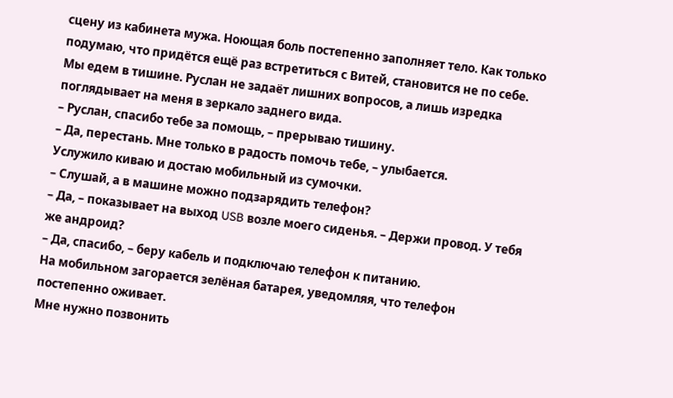сцену из кабинета мужа. Ноющая боль постепенно заполняет тело. Как только подумаю, что придётся ещё раз встретиться с Витей, становится не по себе.
Мы едем в тишине. Руслан не задаёт лишних вопросов, а лишь изредка поглядывает на меня в зеркало заднего вида.
– Руслан, спасибо тебе за помощь, – прерываю тишину.
– Да, перестань. Мне только в радость помочь тебе, – улыбается.
Услужило киваю и достаю мобильный из сумочки.
– Слушай, а в машине можно подзарядить телефон?
– Да, – показывает на выход USB возле моего сиденья. – Держи провод. У тебя же андроид?
– Да, спасибо, – беру кабель и подключаю телефон к питанию.
На мобильном загорается зелёная батарея, уведомляя, что телефон постепенно оживает.
Мне нужно позвонить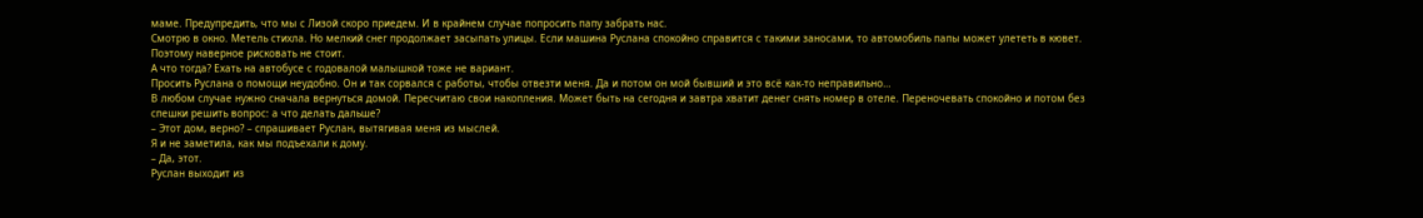маме. Предупредить, что мы с Лизой скоро приедем. И в крайнем случае попросить папу забрать нас.
Смотрю в окно. Метель стихла. Но мелкий снег продолжает засыпать улицы. Если машина Руслана спокойно справится с такими заносами, то автомобиль папы может улететь в кювет. Поэтому наверное рисковать не стоит.
А что тогда? Ехать на автобусе с годовалой малышкой тоже не вариант.
Просить Руслана о помощи неудобно. Он и так сорвался с работы, чтобы отвезти меня. Да и потом он мой бывший и это всё как-то неправильно…
В любом случае нужно сначала вернуться домой. Пересчитаю свои накопления. Может быть на сегодня и завтра хватит денег снять номер в отеле. Переночевать спокойно и потом без спешки решить вопрос: а что делать дальше?
– Этот дом, верно? – спрашивает Руслан, вытягивая меня из мыслей.
Я и не заметила, как мы подъехали к дому.
– Да, этот.
Руслан выходит из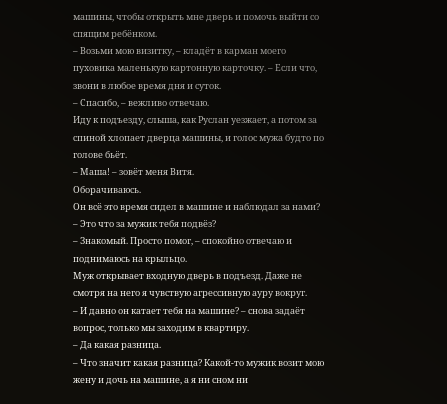машины, чтобы открыть мне дверь и помочь выйти со спящим ребёнком.
– Возьми мою визитку, – кладёт в карман моего пуховика маленькую картонную карточку. – Если что, звони в любое время дня и суток.
– Спасибо, – вежливо отвечаю.
Иду к подъезду, слыша, как Руслан уезжает, а потом за спиной хлопает дверца машины, и голос мужа будто по голове бьёт.
– Маша! – зовёт меня Витя.
Оборачиваюсь.
Он всё это время сидел в машине и наблюдал за нами?
– Это что за мужик тебя подвёз?
– Знакомый. Просто помог, – спокойно отвечаю и поднимаюсь на крыльцо.
Муж открывает входную дверь в подъезд. Даже не смотря на него я чувствую агрессивную ауру вокруг.
– И давно он катает тебя на машине? – снова задаёт вопрос, только мы заходим в квартиру.
– Да какая разница.
– Что значит какая разница? Какой-то мужик возит мою жену и дочь на машине, а я ни сном ни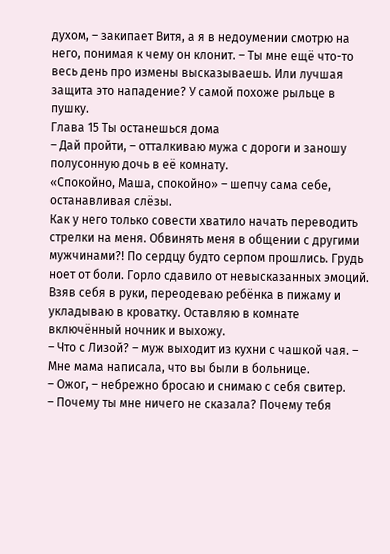духом, – закипает Витя, а я в недоумении смотрю на него, понимая к чему он клонит. – Ты мне ещё что-то весь день про измены высказываешь. Или лучшая защита это нападение? У самой похоже рыльце в пушку.
Глава 15 Ты останешься дома
– Дай пройти, – отталкиваю мужа с дороги и заношу полусонную дочь в её комнату.
«Спокойно, Маша, спокойно» – шепчу сама себе, останавливая слёзы.
Как у него только совести хватило начать переводить стрелки на меня. Обвинять меня в общении с другими мужчинами?! По сердцу будто серпом прошлись. Грудь ноет от боли. Горло сдавило от невысказанных эмоций.
Взяв себя в руки, переодеваю ребёнка в пижаму и укладываю в кроватку. Оставляю в комнате включённый ночник и выхожу.
– Что с Лизой? – муж выходит из кухни с чашкой чая. – Мне мама написала, что вы были в больнице.
– Ожог, – небрежно бросаю и снимаю с себя свитер.
– Почему ты мне ничего не сказала? Почему тебя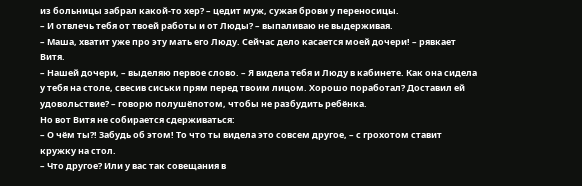из больницы забрал какой-то хер? – цедит муж, сужая брови у переносицы.
– И отвлечь тебя от твоей работы и от Люды? – выпаливаю не выдерживая.
– Маша, хватит уже про эту мать его Люду. Сейчас дело касается моей дочери! – рявкает Витя.
– Нашей дочери, – выделяю первое слово. – Я видела тебя и Люду в кабинете. Как она сидела у тебя на столе, свесив сиськи прям перед твоим лицом. Хорошо поработал? Доставил ей удовольствие? – говорю полушёпотом, чтобы не разбудить ребёнка.
Но вот Витя не собирается сдерживаться:
– О чём ты?! Забудь об этом! То что ты видела это совсем другое, – с грохотом ставит кружку на стол.
– Что другое? Или у вас так совещания в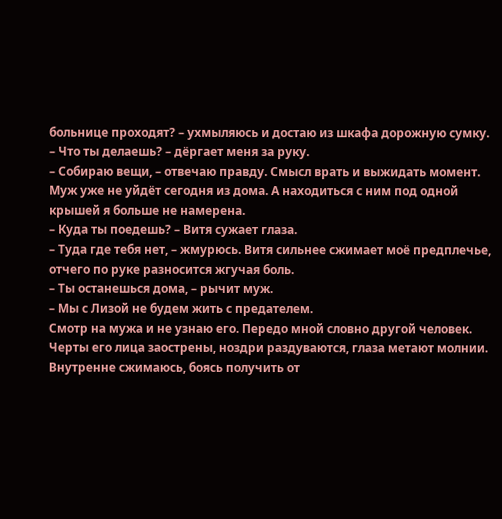больнице проходят? – ухмыляюсь и достаю из шкафа дорожную сумку.
– Что ты делаешь? – дёргает меня за руку.
– Собираю вещи, – отвечаю правду. Смысл врать и выжидать момент. Муж уже не уйдёт сегодня из дома. А находиться с ним под одной крышей я больше не намерена.
– Куда ты поедешь? – Витя сужает глаза.
– Туда где тебя нет, – жмурюсь. Витя сильнее сжимает моё предплечье, отчего по руке разносится жгучая боль.
– Ты останешься дома, – рычит муж.
– Мы с Лизой не будем жить с предателем.
Смотр на мужа и не узнаю его. Передо мной словно другой человек. Черты его лица заострены, ноздри раздуваются, глаза метают молнии. Внутренне сжимаюсь, боясь получить от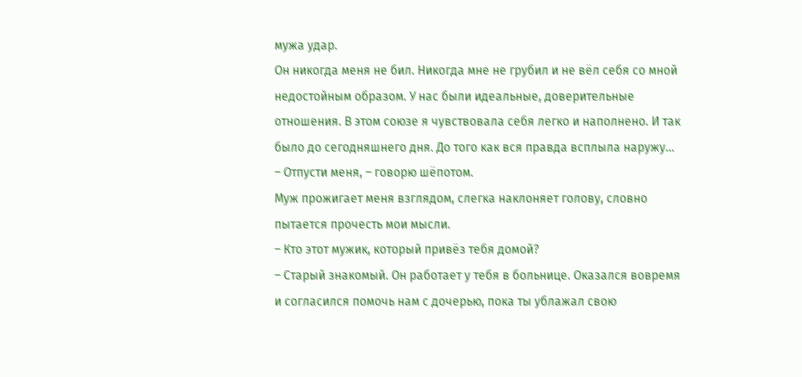мужа удар.
Он никогда меня не бил. Никогда мне не грубил и не вёл себя со мной недостойным образом. У нас были идеальные, доверительные отношения. В этом союзе я чувствовала себя легко и наполнено. И так было до сегодняшнего дня. До того как вся правда всплыла наружу…
– Отпусти меня, – говорю шёпотом.
Муж прожигает меня взглядом, слегка наклоняет голову, словно пытается прочесть мои мысли.
– Кто этот мужик, который привёз тебя домой?
– Старый знакомый. Он работает у тебя в больнице. Оказался вовремя и согласился помочь нам с дочерью, пока ты ублажал свою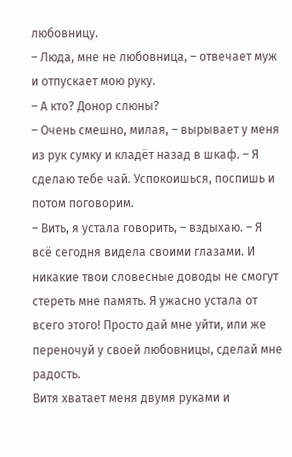любовницу.
– Люда, мне не любовница, – отвечает муж и отпускает мою руку.
– А кто? Донор слюны?
– Очень смешно, милая, – вырывает у меня из рук сумку и кладёт назад в шкаф. – Я сделаю тебе чай. Успокоишься, поспишь и потом поговорим.
– Вить, я устала говорить, – вздыхаю. – Я всё сегодня видела своими глазами. И никакие твои словесные доводы не смогут стереть мне память. Я ужасно устала от всего этого! Просто дай мне уйти, или же переночуй у своей любовницы, сделай мне радость.
Витя хватает меня двумя руками и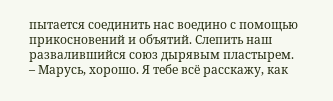пытается соединить нас воедино с помощью прикосновений и объятий. Слепить наш развалившийся союз дырявым пластырем.
– Марусь, хорошо. Я тебе всё расскажу, как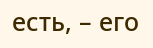есть, – его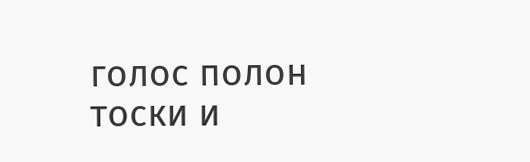голос полон тоски и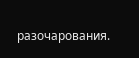разочарования.